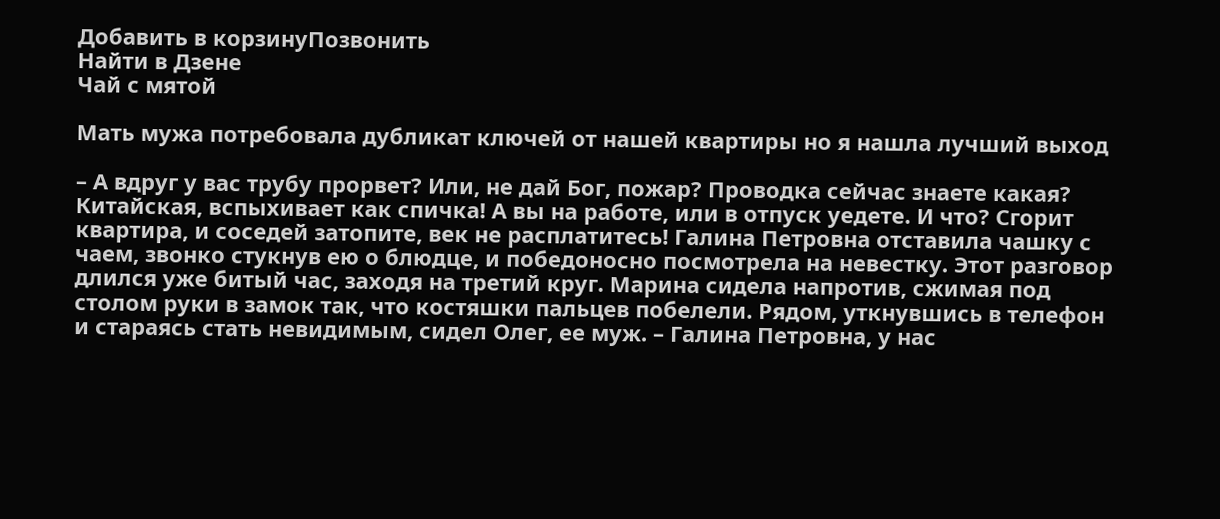Добавить в корзинуПозвонить
Найти в Дзене
Чай с мятой

Мать мужа потребовала дубликат ключей от нашей квартиры но я нашла лучший выход

– А вдруг у вас трубу прорвет? Или, не дай Бог, пожар? Проводка сейчас знаете какая? Китайская, вспыхивает как спичка! А вы на работе, или в отпуск уедете. И что? Сгорит квартира, и соседей затопите, век не расплатитесь! Галина Петровна отставила чашку с чаем, звонко стукнув ею о блюдце, и победоносно посмотрела на невестку. Этот разговор длился уже битый час, заходя на третий круг. Марина сидела напротив, сжимая под столом руки в замок так, что костяшки пальцев побелели. Рядом, уткнувшись в телефон и стараясь стать невидимым, сидел Олег, ее муж. – Галина Петровна, у нас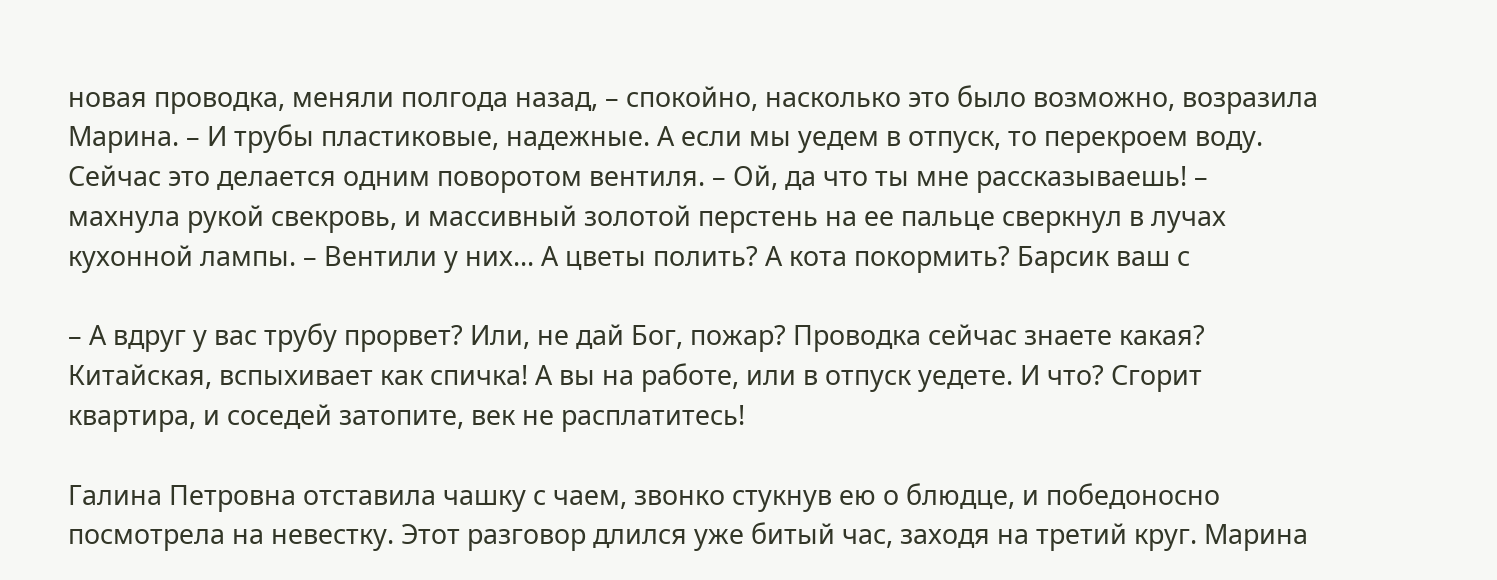новая проводка, меняли полгода назад, – спокойно, насколько это было возможно, возразила Марина. – И трубы пластиковые, надежные. А если мы уедем в отпуск, то перекроем воду. Сейчас это делается одним поворотом вентиля. – Ой, да что ты мне рассказываешь! – махнула рукой свекровь, и массивный золотой перстень на ее пальце сверкнул в лучах кухонной лампы. – Вентили у них... А цветы полить? А кота покормить? Барсик ваш с

– А вдруг у вас трубу прорвет? Или, не дай Бог, пожар? Проводка сейчас знаете какая? Китайская, вспыхивает как спичка! А вы на работе, или в отпуск уедете. И что? Сгорит квартира, и соседей затопите, век не расплатитесь!

Галина Петровна отставила чашку с чаем, звонко стукнув ею о блюдце, и победоносно посмотрела на невестку. Этот разговор длился уже битый час, заходя на третий круг. Марина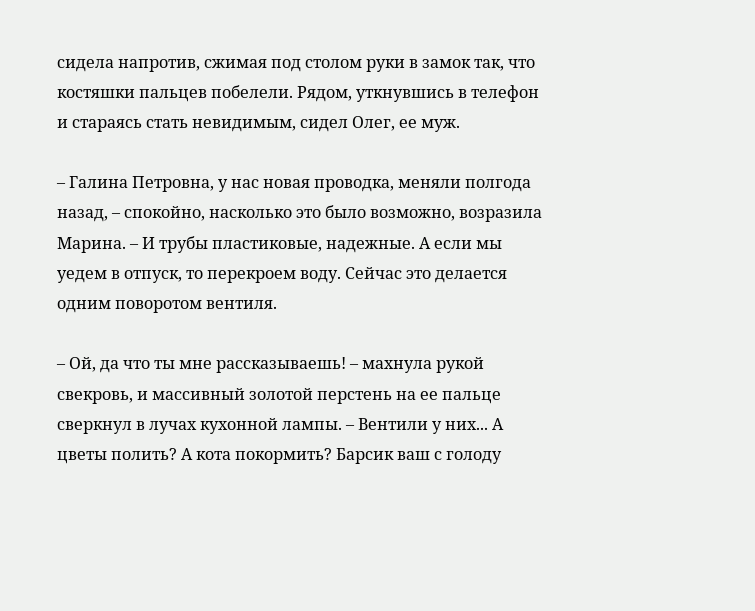сидела напротив, сжимая под столом руки в замок так, что костяшки пальцев побелели. Рядом, уткнувшись в телефон и стараясь стать невидимым, сидел Олег, ее муж.

– Галина Петровна, у нас новая проводка, меняли полгода назад, – спокойно, насколько это было возможно, возразила Марина. – И трубы пластиковые, надежные. А если мы уедем в отпуск, то перекроем воду. Сейчас это делается одним поворотом вентиля.

– Ой, да что ты мне рассказываешь! – махнула рукой свекровь, и массивный золотой перстень на ее пальце сверкнул в лучах кухонной лампы. – Вентили у них... А цветы полить? А кота покормить? Барсик ваш с голоду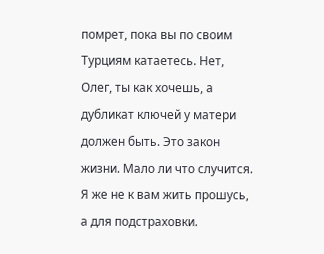помрет, пока вы по своим Турциям катаетесь. Нет, Олег, ты как хочешь, а дубликат ключей у матери должен быть. Это закон жизни. Мало ли что случится. Я же не к вам жить прошусь, а для подстраховки.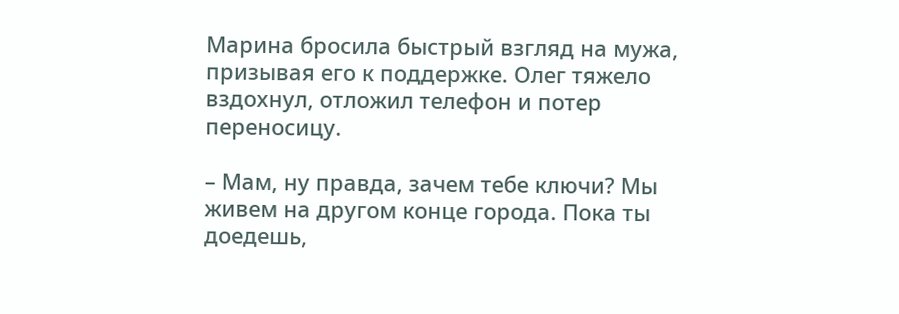Марина бросила быстрый взгляд на мужа, призывая его к поддержке. Олег тяжело вздохнул, отложил телефон и потер переносицу.

– Мам, ну правда, зачем тебе ключи? Мы живем на другом конце города. Пока ты доедешь,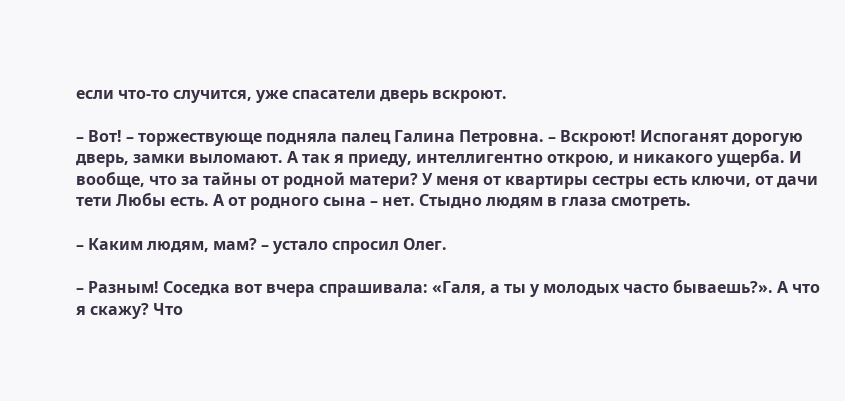если что-то случится, уже спасатели дверь вскроют.

– Вот! – торжествующе подняла палец Галина Петровна. – Вскроют! Испоганят дорогую дверь, замки выломают. А так я приеду, интеллигентно открою, и никакого ущерба. И вообще, что за тайны от родной матери? У меня от квартиры сестры есть ключи, от дачи тети Любы есть. А от родного сына – нет. Стыдно людям в глаза смотреть.

– Каким людям, мам? – устало спросил Олег.

– Разным! Соседка вот вчера спрашивала: «Галя, а ты у молодых часто бываешь?». А что я скажу? Что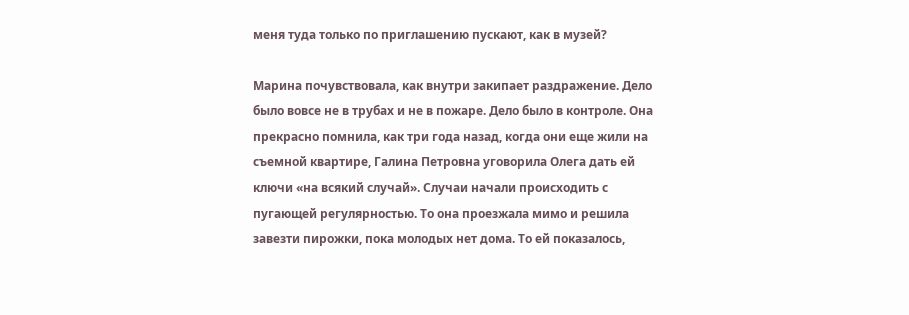меня туда только по приглашению пускают, как в музей?

Марина почувствовала, как внутри закипает раздражение. Дело было вовсе не в трубах и не в пожаре. Дело было в контроле. Она прекрасно помнила, как три года назад, когда они еще жили на съемной квартире, Галина Петровна уговорила Олега дать ей ключи «на всякий случай». Случаи начали происходить с пугающей регулярностью. То она проезжала мимо и решила завезти пирожки, пока молодых нет дома. То ей показалось,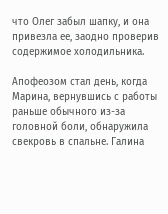что Олег забыл шапку, и она привезла ее, заодно проверив содержимое холодильника.

Апофеозом стал день, когда Марина, вернувшись с работы раньше обычного из-за головной боли, обнаружила свекровь в спальне. Галина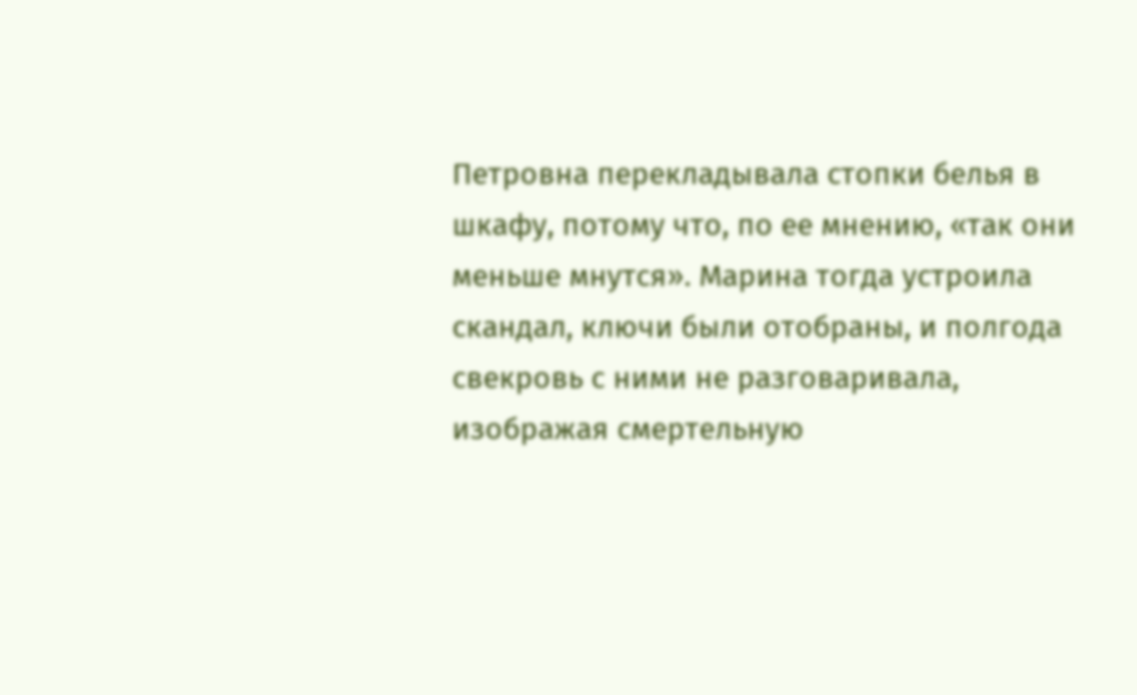Петровна перекладывала стопки белья в шкафу, потому что, по ее мнению, «так они меньше мнутся». Марина тогда устроила скандал, ключи были отобраны, и полгода свекровь с ними не разговаривала, изображая смертельную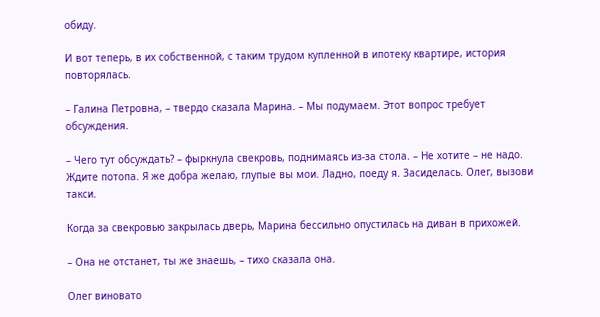обиду.

И вот теперь, в их собственной, с таким трудом купленной в ипотеку квартире, история повторялась.

– Галина Петровна, – твердо сказала Марина. – Мы подумаем. Этот вопрос требует обсуждения.

– Чего тут обсуждать? – фыркнула свекровь, поднимаясь из-за стола. – Не хотите – не надо. Ждите потопа. Я же добра желаю, глупые вы мои. Ладно, поеду я. Засиделась. Олег, вызови такси.

Когда за свекровью закрылась дверь, Марина бессильно опустилась на диван в прихожей.

– Она не отстанет, ты же знаешь, – тихо сказала она.

Олег виновато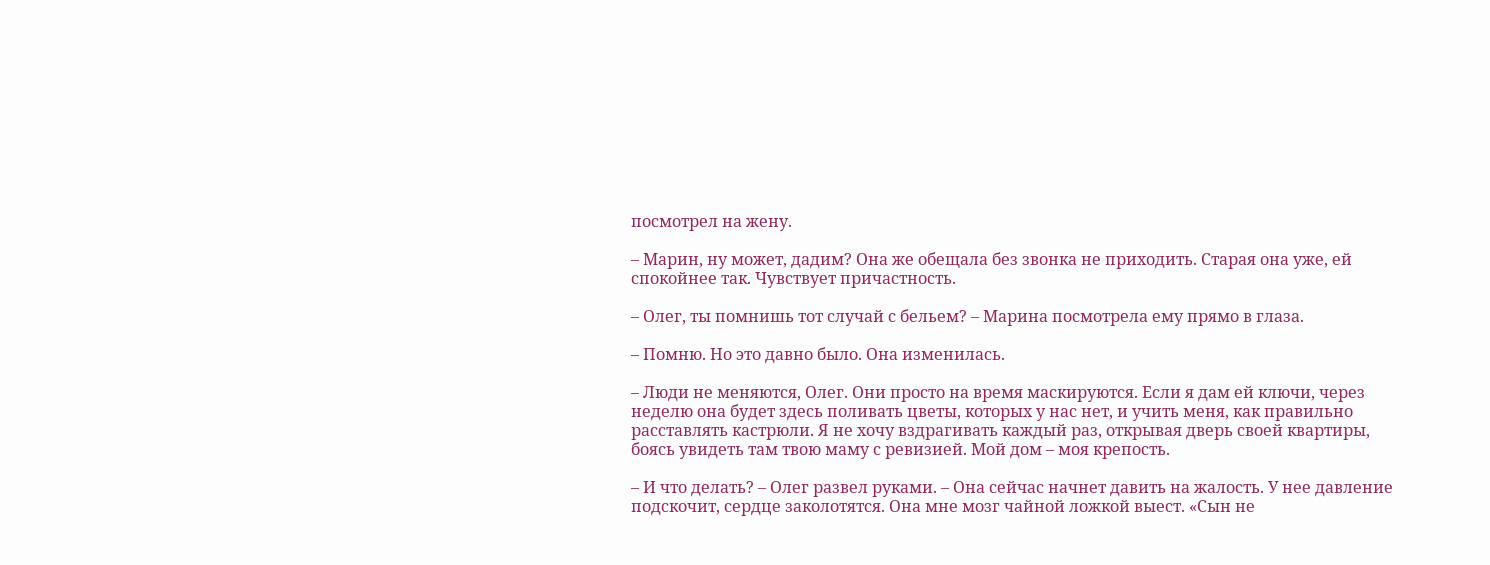посмотрел на жену.

– Марин, ну может, дадим? Она же обещала без звонка не приходить. Старая она уже, ей спокойнее так. Чувствует причастность.

– Олег, ты помнишь тот случай с бельем? – Марина посмотрела ему прямо в глаза.

– Помню. Но это давно было. Она изменилась.

– Люди не меняются, Олег. Они просто на время маскируются. Если я дам ей ключи, через неделю она будет здесь поливать цветы, которых у нас нет, и учить меня, как правильно расставлять кастрюли. Я не хочу вздрагивать каждый раз, открывая дверь своей квартиры, боясь увидеть там твою маму с ревизией. Мой дом – моя крепость.

– И что делать? – Олег развел руками. – Она сейчас начнет давить на жалость. У нее давление подскочит, сердце заколотятся. Она мне мозг чайной ложкой выест. «Сын не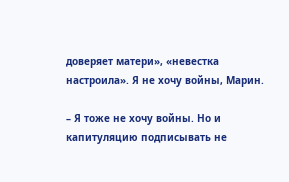доверяет матери», «невестка настроила». Я не хочу войны, Марин.

– Я тоже не хочу войны. Но и капитуляцию подписывать не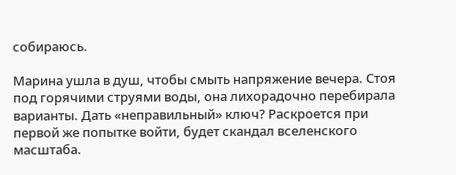собираюсь.

Марина ушла в душ, чтобы смыть напряжение вечера. Стоя под горячими струями воды, она лихорадочно перебирала варианты. Дать «неправильный» ключ? Раскроется при первой же попытке войти, будет скандал вселенского масштаба.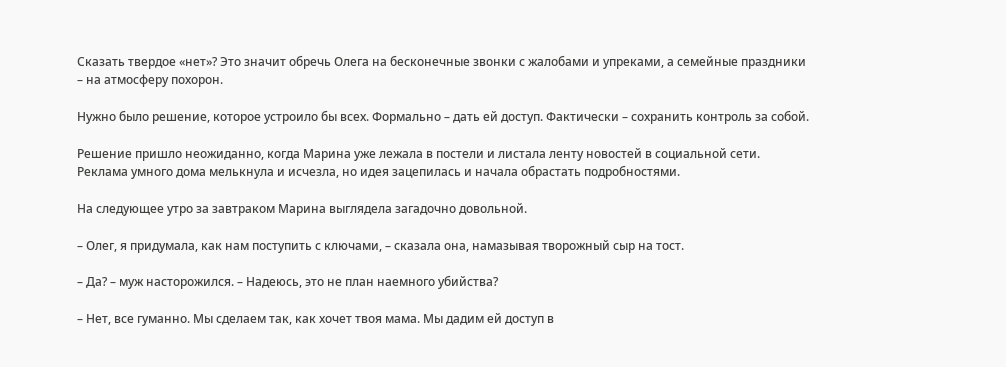Сказать твердое «нет»? Это значит обречь Олега на бесконечные звонки с жалобами и упреками, а семейные праздники – на атмосферу похорон.

Нужно было решение, которое устроило бы всех. Формально – дать ей доступ. Фактически – сохранить контроль за собой.

Решение пришло неожиданно, когда Марина уже лежала в постели и листала ленту новостей в социальной сети. Реклама умного дома мелькнула и исчезла, но идея зацепилась и начала обрастать подробностями.

На следующее утро за завтраком Марина выглядела загадочно довольной.

– Олег, я придумала, как нам поступить с ключами, – сказала она, намазывая творожный сыр на тост.

– Да? – муж насторожился. – Надеюсь, это не план наемного убийства?

– Нет, все гуманно. Мы сделаем так, как хочет твоя мама. Мы дадим ей доступ в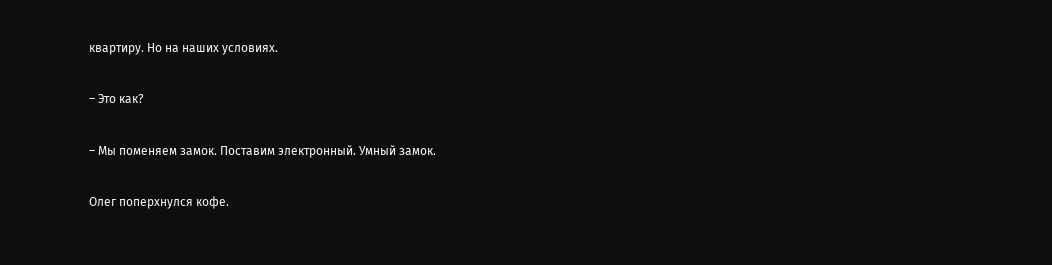квартиру. Но на наших условиях.

– Это как?

– Мы поменяем замок. Поставим электронный. Умный замок.

Олег поперхнулся кофе.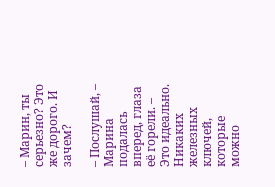– Марин, ты серьезно? Это же дорого. И зачем?

– Послушай, – Марина подалась вперед, глаза её горели. – Это идеально. Никаких железных ключей, которые можно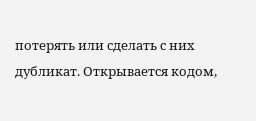потерять или сделать с них дубликат. Открывается кодом,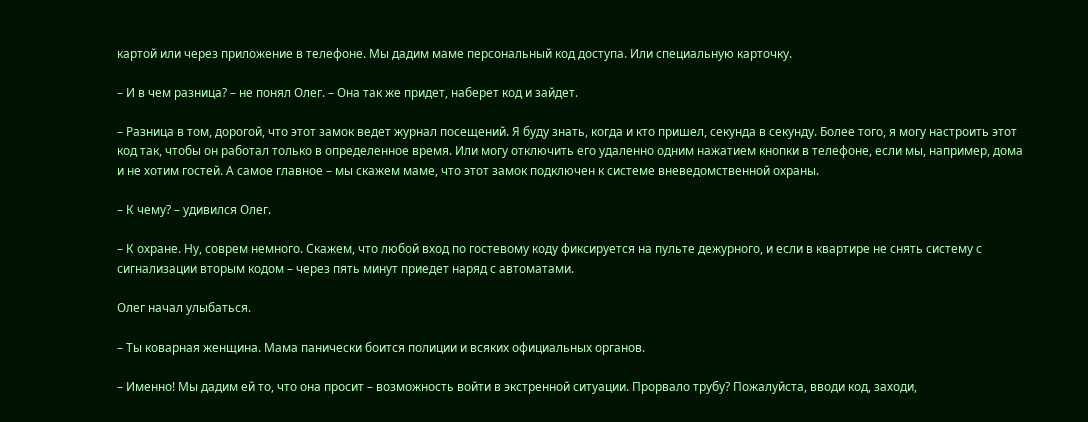картой или через приложение в телефоне. Мы дадим маме персональный код доступа. Или специальную карточку.

– И в чем разница? – не понял Олег. – Она так же придет, наберет код и зайдет.

– Разница в том, дорогой, что этот замок ведет журнал посещений. Я буду знать, когда и кто пришел, секунда в секунду. Более того, я могу настроить этот код так, чтобы он работал только в определенное время. Или могу отключить его удаленно одним нажатием кнопки в телефоне, если мы, например, дома и не хотим гостей. А самое главное – мы скажем маме, что этот замок подключен к системе вневедомственной охраны.

– К чему? – удивился Олег.

– К охране. Ну, соврем немного. Скажем, что любой вход по гостевому коду фиксируется на пульте дежурного, и если в квартире не снять систему с сигнализации вторым кодом – через пять минут приедет наряд с автоматами.

Олег начал улыбаться.

– Ты коварная женщина. Мама панически боится полиции и всяких официальных органов.

– Именно! Мы дадим ей то, что она просит – возможность войти в экстренной ситуации. Прорвало трубу? Пожалуйста, вводи код, заходи,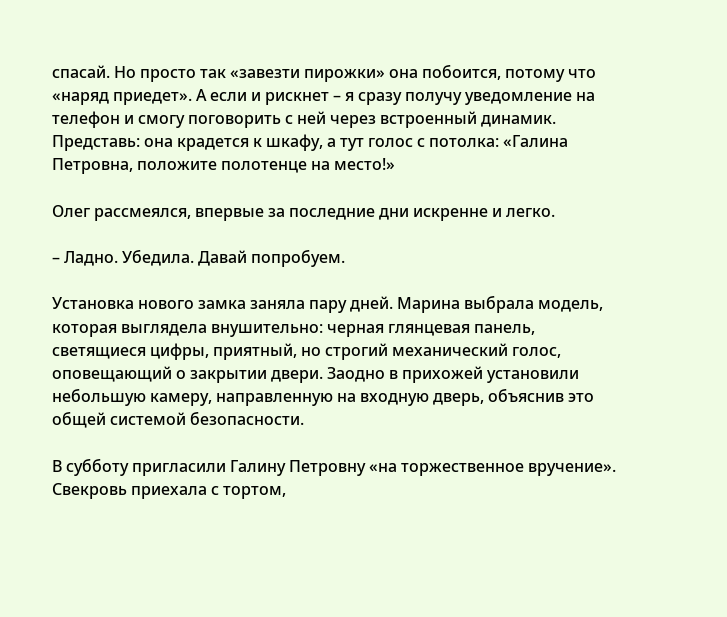спасай. Но просто так «завезти пирожки» она побоится, потому что «наряд приедет». А если и рискнет – я сразу получу уведомление на телефон и смогу поговорить с ней через встроенный динамик. Представь: она крадется к шкафу, а тут голос с потолка: «Галина Петровна, положите полотенце на место!»

Олег рассмеялся, впервые за последние дни искренне и легко.

– Ладно. Убедила. Давай попробуем.

Установка нового замка заняла пару дней. Марина выбрала модель, которая выглядела внушительно: черная глянцевая панель, светящиеся цифры, приятный, но строгий механический голос, оповещающий о закрытии двери. Заодно в прихожей установили небольшую камеру, направленную на входную дверь, объяснив это общей системой безопасности.

В субботу пригласили Галину Петровну «на торжественное вручение». Свекровь приехала с тортом,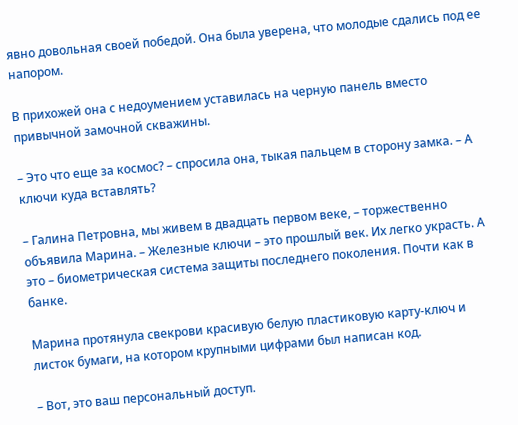явно довольная своей победой. Она была уверена, что молодые сдались под ее напором.

В прихожей она с недоумением уставилась на черную панель вместо привычной замочной скважины.

– Это что еще за космос? – спросила она, тыкая пальцем в сторону замка. – А ключи куда вставлять?

– Галина Петровна, мы живем в двадцать первом веке, – торжественно объявила Марина. – Железные ключи – это прошлый век. Их легко украсть. А это – биометрическая система защиты последнего поколения. Почти как в банке.

Марина протянула свекрови красивую белую пластиковую карту-ключ и листок бумаги, на котором крупными цифрами был написан код.

– Вот, это ваш персональный доступ.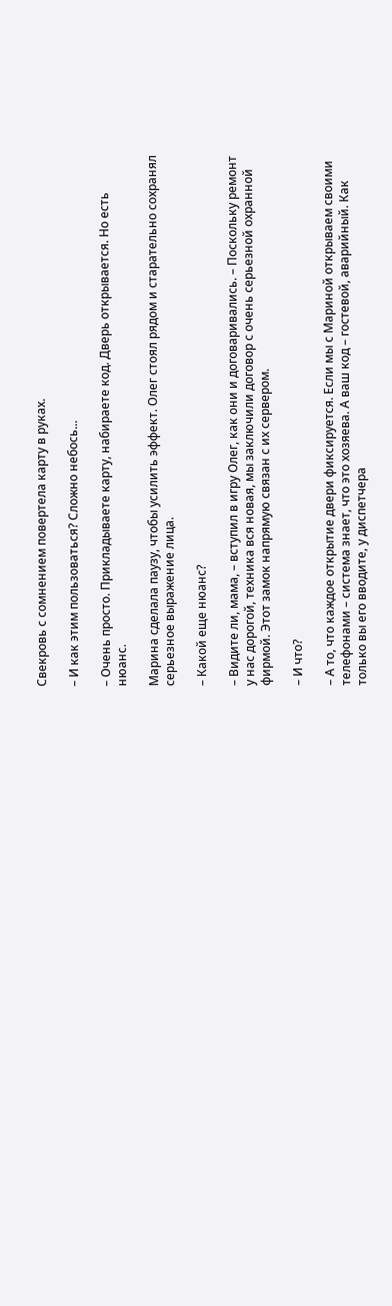Свекровь с сомнением повертела карту в руках.

– И как этим пользоваться? Сложно небось...

– Очень просто. Прикладываете карту, набираете код. Дверь открывается. Но есть нюанс.

Марина сделала паузу, чтобы усилить эффект. Олег стоял рядом и старательно сохранял серьезное выражение лица.

– Какой еще нюанс?

– Видите ли, мама, – вступил в игру Олег, как они и договаривались. – Поскольку ремонт у нас дорогой, техника вся новая, мы заключили договор с очень серьезной охранной фирмой. Этот замок напрямую связан с их сервером.

– И что?

– А то, что каждое открытие двери фиксируется. Если мы с Мариной открываем своими телефонами – система знает, что это хозяева. А ваш код – гостевой, аварийный. Как только вы его вводите, у диспетчера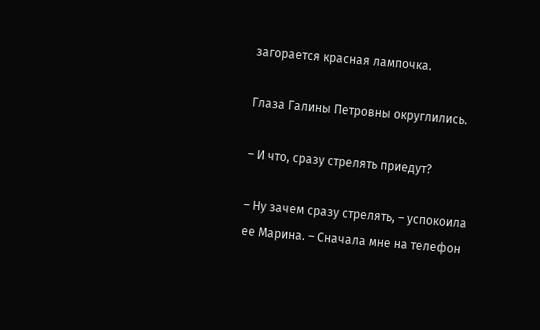загорается красная лампочка.

Глаза Галины Петровны округлились.

– И что, сразу стрелять приедут?

– Ну зачем сразу стрелять, – успокоила ее Марина. – Сначала мне на телефон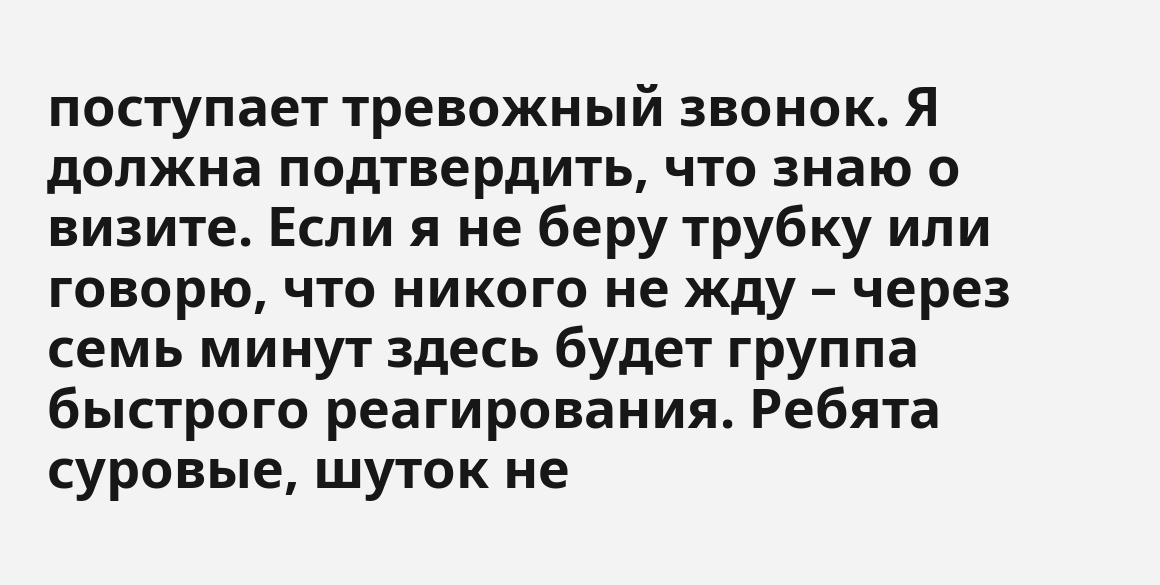поступает тревожный звонок. Я должна подтвердить, что знаю о визите. Если я не беру трубку или говорю, что никого не жду – через семь минут здесь будет группа быстрого реагирования. Ребята суровые, шуток не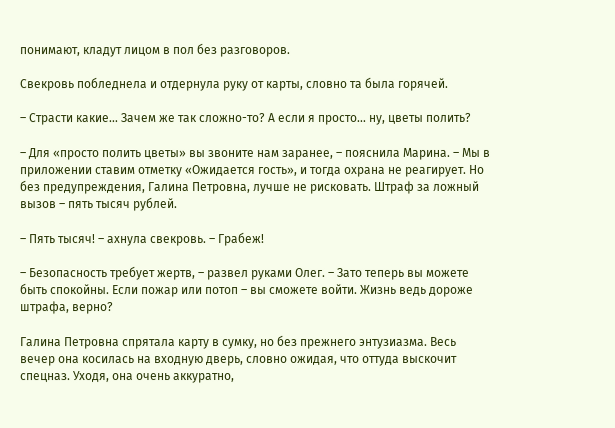понимают, кладут лицом в пол без разговоров.

Свекровь побледнела и отдернула руку от карты, словно та была горячей.

– Страсти какие... Зачем же так сложно-то? А если я просто... ну, цветы полить?

– Для «просто полить цветы» вы звоните нам заранее, – пояснила Марина. – Мы в приложении ставим отметку «Ожидается гость», и тогда охрана не реагирует. Но без предупреждения, Галина Петровна, лучше не рисковать. Штраф за ложный вызов – пять тысяч рублей.

– Пять тысяч! – ахнула свекровь. – Грабеж!

– Безопасность требует жертв, – развел руками Олег. – Зато теперь вы можете быть спокойны. Если пожар или потоп – вы сможете войти. Жизнь ведь дороже штрафа, верно?

Галина Петровна спрятала карту в сумку, но без прежнего энтузиазма. Весь вечер она косилась на входную дверь, словно ожидая, что оттуда выскочит спецназ. Уходя, она очень аккуратно,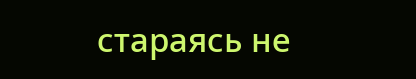стараясь не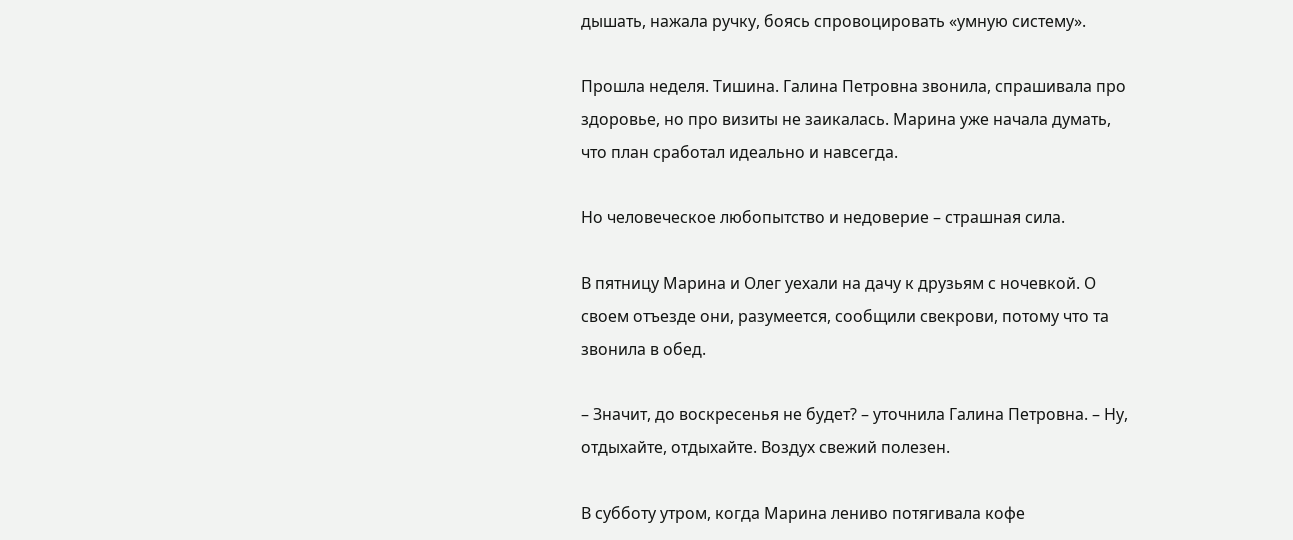дышать, нажала ручку, боясь спровоцировать «умную систему».

Прошла неделя. Тишина. Галина Петровна звонила, спрашивала про здоровье, но про визиты не заикалась. Марина уже начала думать, что план сработал идеально и навсегда.

Но человеческое любопытство и недоверие – страшная сила.

В пятницу Марина и Олег уехали на дачу к друзьям с ночевкой. О своем отъезде они, разумеется, сообщили свекрови, потому что та звонила в обед.

– Значит, до воскресенья не будет? – уточнила Галина Петровна. – Ну, отдыхайте, отдыхайте. Воздух свежий полезен.

В субботу утром, когда Марина лениво потягивала кофе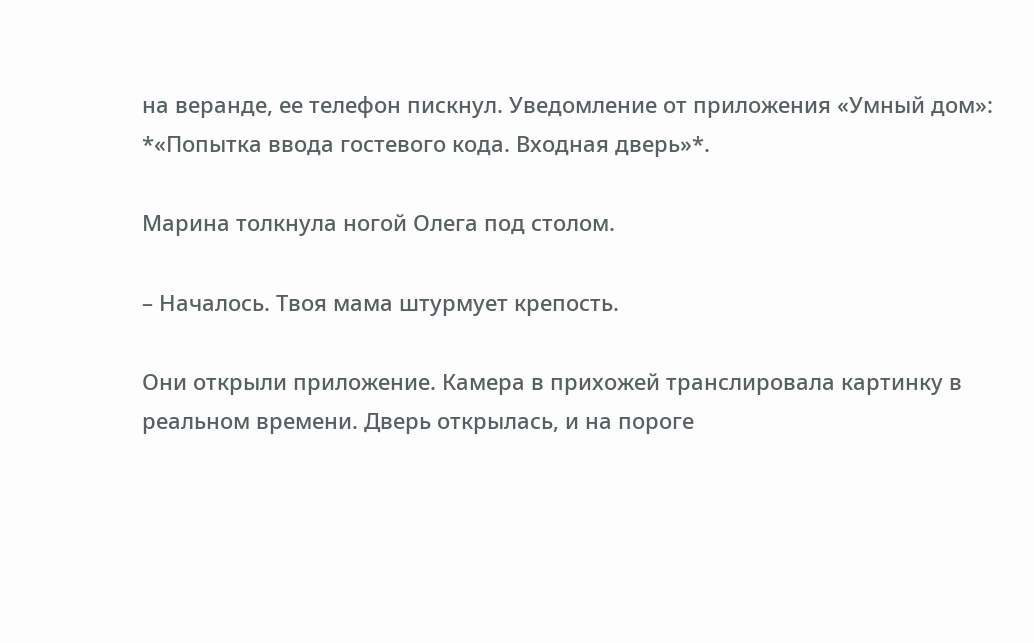на веранде, ее телефон пискнул. Уведомление от приложения «Умный дом»: *«Попытка ввода гостевого кода. Входная дверь»*.

Марина толкнула ногой Олега под столом.

– Началось. Твоя мама штурмует крепость.

Они открыли приложение. Камера в прихожей транслировала картинку в реальном времени. Дверь открылась, и на пороге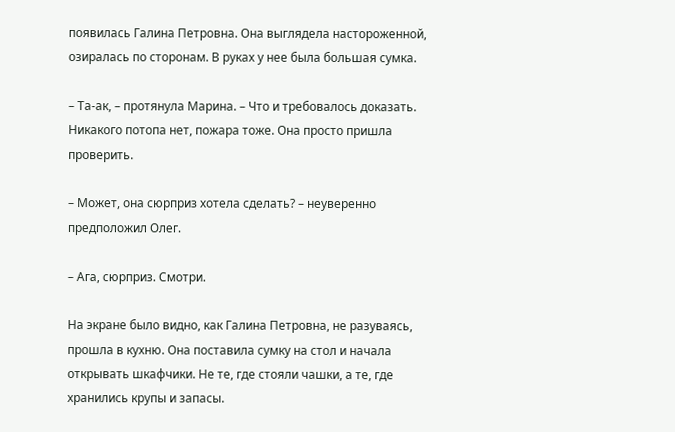появилась Галина Петровна. Она выглядела настороженной, озиралась по сторонам. В руках у нее была большая сумка.

– Та-ак, – протянула Марина. – Что и требовалось доказать. Никакого потопа нет, пожара тоже. Она просто пришла проверить.

– Может, она сюрприз хотела сделать? – неуверенно предположил Олег.

– Ага, сюрприз. Смотри.

На экране было видно, как Галина Петровна, не разуваясь, прошла в кухню. Она поставила сумку на стол и начала открывать шкафчики. Не те, где стояли чашки, а те, где хранились крупы и запасы.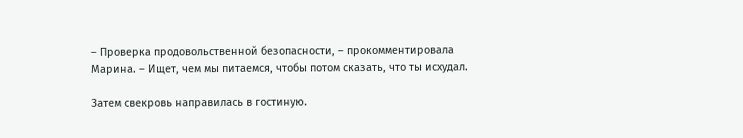– Проверка продовольственной безопасности, – прокомментировала Марина. – Ищет, чем мы питаемся, чтобы потом сказать, что ты исхудал.

Затем свекровь направилась в гостиную.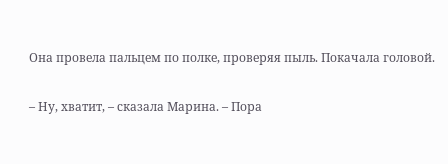Она провела пальцем по полке, проверяя пыль. Покачала головой.

– Ну, хватит, – сказала Марина. – Пора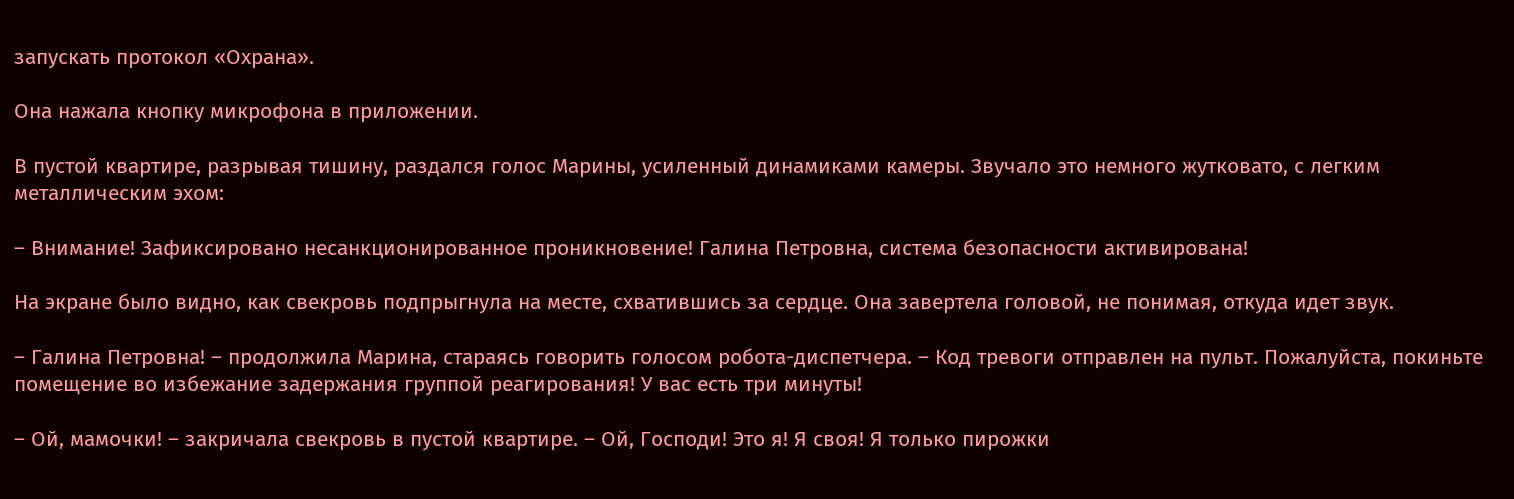запускать протокол «Охрана».

Она нажала кнопку микрофона в приложении.

В пустой квартире, разрывая тишину, раздался голос Марины, усиленный динамиками камеры. Звучало это немного жутковато, с легким металлическим эхом:

– Внимание! Зафиксировано несанкционированное проникновение! Галина Петровна, система безопасности активирована!

На экране было видно, как свекровь подпрыгнула на месте, схватившись за сердце. Она завертела головой, не понимая, откуда идет звук.

– Галина Петровна! – продолжила Марина, стараясь говорить голосом робота-диспетчера. – Код тревоги отправлен на пульт. Пожалуйста, покиньте помещение во избежание задержания группой реагирования! У вас есть три минуты!

– Ой, мамочки! – закричала свекровь в пустой квартире. – Ой, Господи! Это я! Я своя! Я только пирожки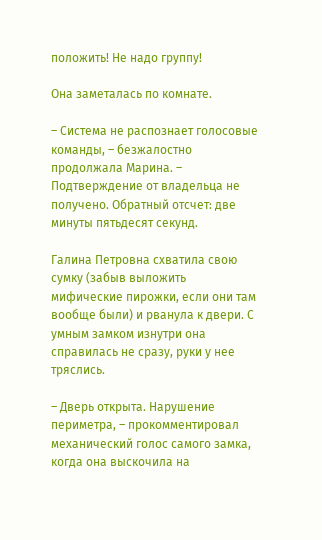положить! Не надо группу!

Она заметалась по комнате.

– Система не распознает голосовые команды, – безжалостно продолжала Марина. – Подтверждение от владельца не получено. Обратный отсчет: две минуты пятьдесят секунд.

Галина Петровна схватила свою сумку (забыв выложить мифические пирожки, если они там вообще были) и рванула к двери. С умным замком изнутри она справилась не сразу, руки у нее тряслись.

– Дверь открыта. Нарушение периметра, – прокомментировал механический голос самого замка, когда она выскочила на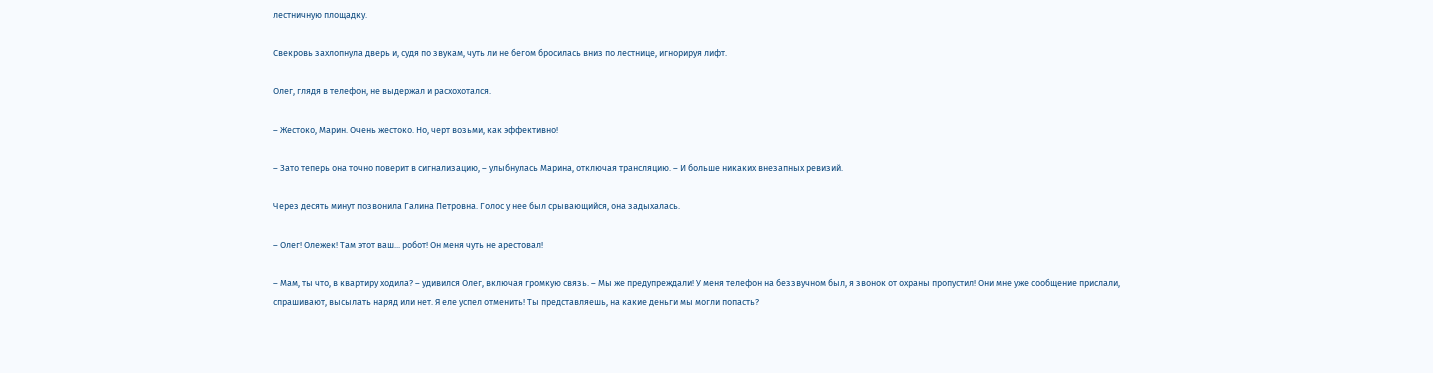лестничную площадку.

Свекровь захлопнула дверь и, судя по звукам, чуть ли не бегом бросилась вниз по лестнице, игнорируя лифт.

Олег, глядя в телефон, не выдержал и расхохотался.

– Жестоко, Марин. Очень жестоко. Но, черт возьми, как эффективно!

– Зато теперь она точно поверит в сигнализацию, – улыбнулась Марина, отключая трансляцию. – И больше никаких внезапных ревизий.

Через десять минут позвонила Галина Петровна. Голос у нее был срывающийся, она задыхалась.

– Олег! Олежек! Там этот ваш... робот! Он меня чуть не арестовал!

– Мам, ты что, в квартиру ходила? – удивился Олег, включая громкую связь. – Мы же предупреждали! У меня телефон на беззвучном был, я звонок от охраны пропустил! Они мне уже сообщение прислали, спрашивают, высылать наряд или нет. Я еле успел отменить! Ты представляешь, на какие деньги мы могли попасть?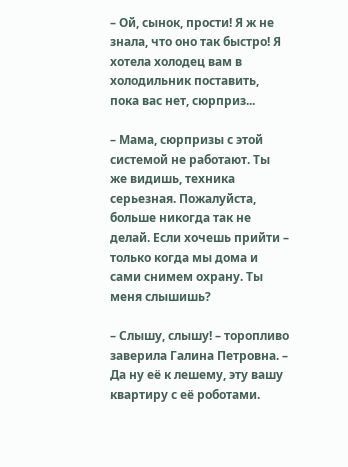– Ой, сынок, прости! Я ж не знала, что оно так быстро! Я хотела холодец вам в холодильник поставить, пока вас нет, сюрприз...

– Мама, сюрпризы с этой системой не работают. Ты же видишь, техника серьезная. Пожалуйста, больше никогда так не делай. Если хочешь прийти – только когда мы дома и сами снимем охрану. Ты меня слышишь?

– Слышу, слышу! – торопливо заверила Галина Петровна. – Да ну её к лешему, эту вашу квартиру с её роботами.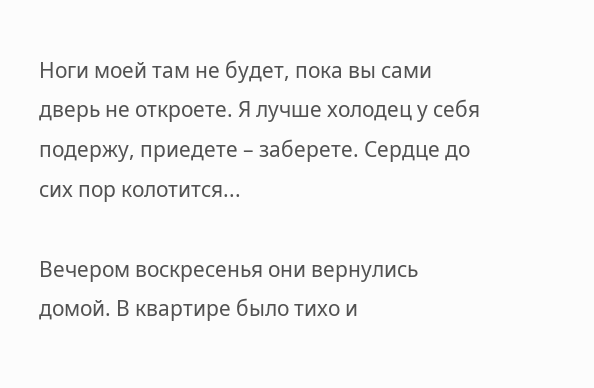Ноги моей там не будет, пока вы сами дверь не откроете. Я лучше холодец у себя подержу, приедете – заберете. Сердце до сих пор колотится...

Вечером воскресенья они вернулись домой. В квартире было тихо и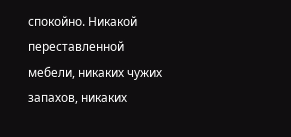спокойно. Никакой переставленной мебели, никаких чужих запахов, никаких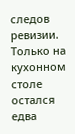следов ревизии. Только на кухонном столе остался едва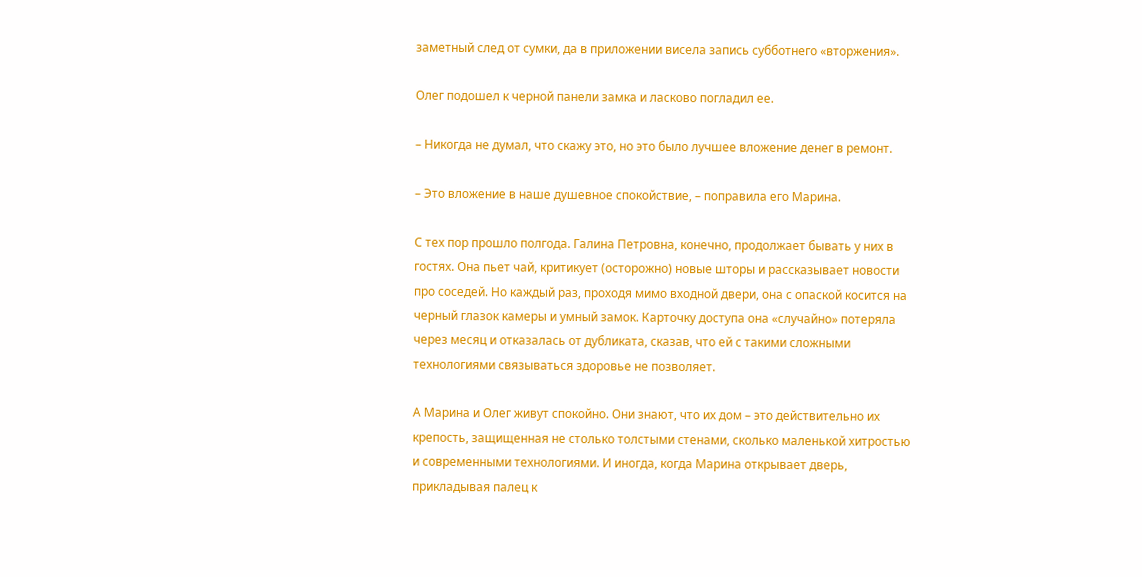заметный след от сумки, да в приложении висела запись субботнего «вторжения».

Олег подошел к черной панели замка и ласково погладил ее.

– Никогда не думал, что скажу это, но это было лучшее вложение денег в ремонт.

– Это вложение в наше душевное спокойствие, – поправила его Марина.

С тех пор прошло полгода. Галина Петровна, конечно, продолжает бывать у них в гостях. Она пьет чай, критикует (осторожно) новые шторы и рассказывает новости про соседей. Но каждый раз, проходя мимо входной двери, она с опаской косится на черный глазок камеры и умный замок. Карточку доступа она «случайно» потеряла через месяц и отказалась от дубликата, сказав, что ей с такими сложными технологиями связываться здоровье не позволяет.

А Марина и Олег живут спокойно. Они знают, что их дом – это действительно их крепость, защищенная не столько толстыми стенами, сколько маленькой хитростью и современными технологиями. И иногда, когда Марина открывает дверь, прикладывая палец к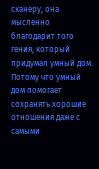сканеру, она мысленно благодарит того гения, который придумал умный дом. Потому что умный дом помогает сохранять хорошие отношения даже с самыми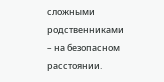сложными родственниками – на безопасном расстоянии.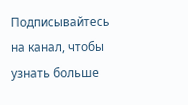Подписывайтесь на канал, чтобы узнать больше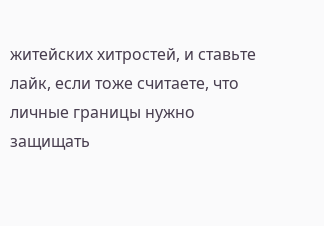житейских хитростей, и ставьте лайк, если тоже считаете, что личные границы нужно защищать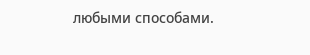любыми способами.